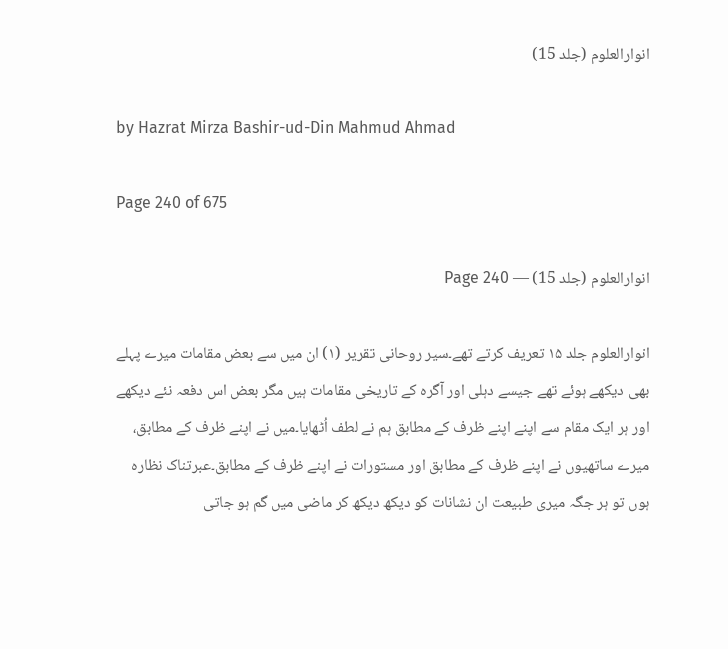انوارالعلوم (جلد 15)

by Hazrat Mirza Bashir-ud-Din Mahmud Ahmad

Page 240 of 675

انوارالعلوم (جلد 15) — Page 240

انوارالعلوم جلد ۱۵ تعریف کرتے تھے۔سیر روحانی تقریر (۱) ان میں سے بعض مقامات میرے پہلے بھی دیکھے ہوئے تھے جیسے دہلی اور آگرہ کے تاریخی مقامات ہیں مگر بعض اس دفعہ نئے دیکھے اور ہر ایک مقام سے اپنے اپنے ظرف کے مطابق ہم نے لطف اُٹھایا۔میں نے اپنے ظرف کے مطابق، میرے ساتھیوں نے اپنے ظرف کے مطابق اور مستورات نے اپنے ظرف کے مطابق۔عبرتناک نظارہ ہوں تو ہر جگہ میری طبیعت ان نشانات کو دیکھ دیکھ کر ماضی میں گم ہو جاتی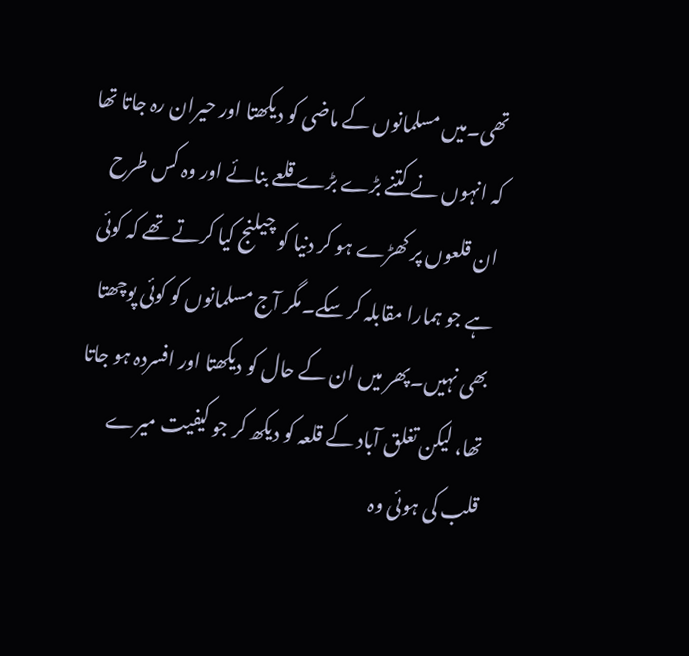تھی۔میں مسلمانوں کے ماضی کو دیکھتا اور حیران رہ جاتا تھا کہ انہوں نے کتنے بڑے بڑے قلعے بنائے اور وہ کس طرح ان قلعوں پر کھڑے ہو کر دنیا کو چیلنج کیا کرتے تھے کہ کوئی ہے جو ہمارا مقابلہ کر سکے۔مگر آج مسلمانوں کو کوئی پوچھتا بھی نہیں۔پھر میں ان کے حال کو دیکھتا اور افسردہ ہو جاتا تھا، لیکن تغلق آباد کے قلعہ کو دیکھ کر جو کیفیت میرے قلب کی ہوئی وہ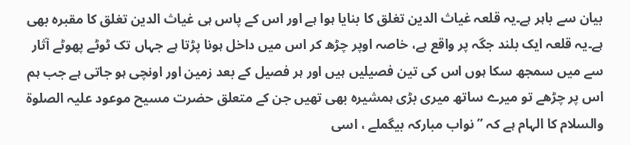بیان سے باہر ہے۔یہ قلعہ غیاث الدین تغلق کا بنایا ہوا ہے اور اس کے پاس ہی غیاث الدین تغلق کا مقبرہ بھی ہے۔یہ قلعہ ایک بلند جگہ پر واقع ہے، خاصہ اوپر چڑھ کر اس میں داخل ہونا پڑتا ہے جہاں تک ٹوٹے پھوٹے آثار سے میں سمجھ سکا ہوں اس کی تین فصیلیں ہیں اور ہر فصیل کے بعد زمین اور اونچی ہو جاتی ہے جب ہم اس پر چڑھے تو میرے ساتھ میری بڑی ہمشیرہ بھی تھیں جن کے متعلق حضرت مسیح موعود علیہ الصلوۃ والسلام کا الہام ہے کہ ” نواب مبارکہ بیگملے ، اسی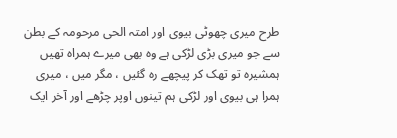طرح میری چھوٹی بیوی اور امتہ الحی مرحومہ کے بطن سے جو میری بڑی لڑکی ہے وہ بھی میرے ہمراہ تھیں ہمشیرہ تو تھک کر پیچھے رہ گئیں ، مگر میں ، میری ہمرا ہی بیوی اور لڑکی ہم تینوں اوپر چڑھے اور آخر ایک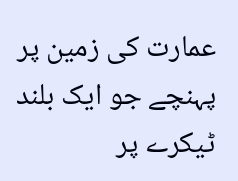عمارت کی زمین پر پہنچے جو ایک بلند ٹیکرے پر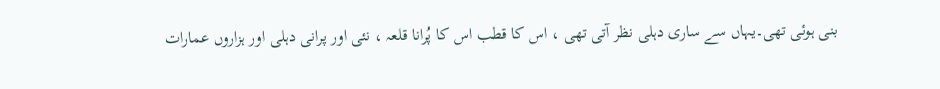بنی ہوئی تھی۔یہاں سے ساری دہلی نظر آتی تھی ، اس کا قطب اس کا پُرانا قلعہ ، نئی اور پرانی دہلی اور ہزاروں عمارات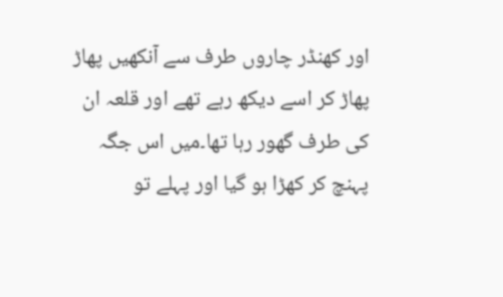اور کھنڈر چاروں طرف سے آنکھیں پھاڑ پھاڑ کر اسے دیکھ رہے تھے اور قلعہ ان کی طرف گھور رہا تھا۔میں اس جگہ پہنچ کر کھڑا ہو گیا اور پہلے تو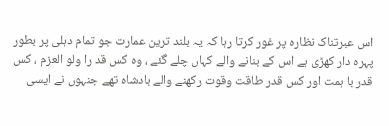اس عبرتناک نظارہ پر غور کرتا رہا کہ یہ بلند ترین عمارت جو تمام دہلی پر بطور پہرہ دار کھڑی ہے اس کے بنانے والے کہاں چلے گئے ، وہ کس قد را ولو العزم ، کس قدر با ہمت اور کس قدر طاقت وقوت رکھنے والے بادشاہ تھے جنہوں نے ایسی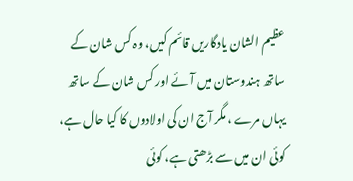عظیم الشان یادگاریں قائم کیں، وہ کس شان کے ساتھ ہندوستان میں آئے اور کس شان کے ساتھ یہاں مرے ، مگر آج ان کی اولادوں کا کیا حال ہے، کوئی ان میں سے بڑھتی ہے، کوئی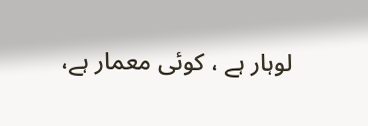لوہار ہے ، کوئی معمار ہے،